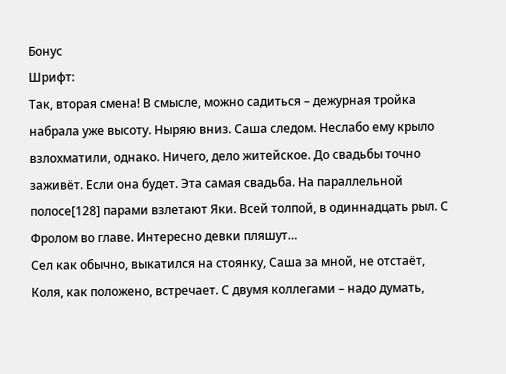Бонус
Шрифт:
Так, вторая смена! В смысле, можно садиться – дежурная тройка набрала уже высоту. Ныряю вниз. Саша следом. Неслабо ему крыло взлохматили, однако. Ничего, дело житейское. До свадьбы точно заживёт. Если она будет. Эта самая свадьба. На параллельной полосе[128] парами взлетают Яки. Всей толпой, в одиннадцать рыл. С Фролом во главе. Интересно девки пляшут…
Сел как обычно, выкатился на стоянку, Саша за мной, не отстаёт, Коля, как положено, встречает. С двумя коллегами – надо думать,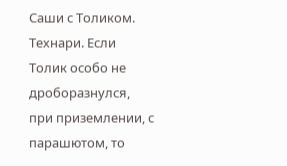Саши с Толиком. Технари. Если Толик особо не дроборазнулся, при приземлении, с парашютом, то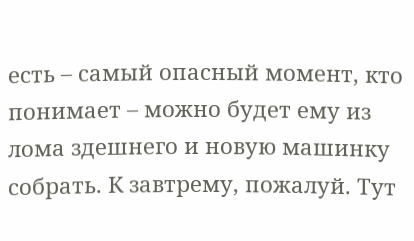есть – самый опасный момент, кто понимает – можно будет ему из лома здешнего и новую машинку собрать. К завтрему, пожалуй. Тут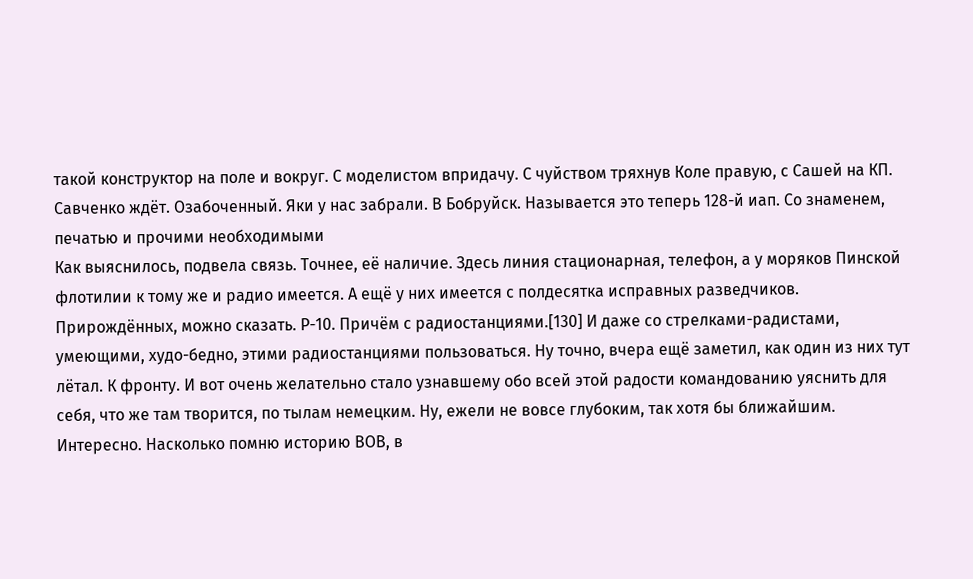такой конструктор на поле и вокруг. С моделистом впридачу. С чуйством тряхнув Коле правую, с Сашей на КП.
Савченко ждёт. Озабоченный. Яки у нас забрали. В Бобруйск. Называется это теперь 128-й иап. Со знаменем, печатью и прочими необходимыми
Как выяснилось, подвела связь. Точнее, её наличие. Здесь линия стационарная, телефон, а у моряков Пинской флотилии к тому же и радио имеется. А ещё у них имеется с полдесятка исправных разведчиков. Прирождённых, можно сказать. Р-10. Причём с радиостанциями.[130] И даже со стрелками-радистами, умеющими, худо-бедно, этими радиостанциями пользоваться. Ну точно, вчера ещё заметил, как один из них тут лётал. К фронту. И вот очень желательно стало узнавшему обо всей этой радости командованию уяснить для себя, что же там творится, по тылам немецким. Ну, ежели не вовсе глубоким, так хотя бы ближайшим. Интересно. Насколько помню историю ВОВ, в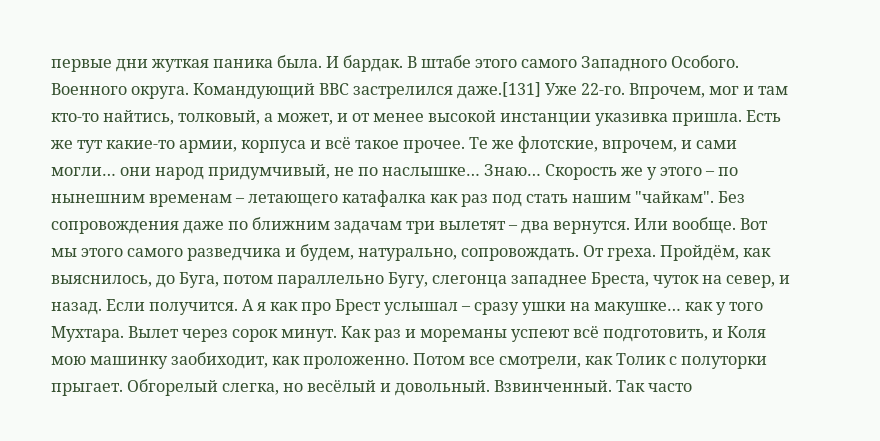первые дни жуткая паника была. И бардак. В штабе этого самого Западного Особого. Военного округа. Командующий ВВС застрелился даже.[131] Уже 22-го. Впрочем, мог и там кто-то найтись, толковый, а может, и от менее высокой инстанции указивка пришла. Есть же тут какие-то армии, корпуса и всё такое прочее. Те же флотские, впрочем, и сами могли… они народ придумчивый, не по наслышке… Знаю… Скорость же у этого – по нынешним временам – летающего катафалка как раз под стать нашим "чайкам". Без сопровождения даже по ближним задачам три вылетят – два вернутся. Или вообще. Вот мы этого самого разведчика и будем, натурально, сопровождать. От греха. Пройдём, как выяснилось, до Буга, потом параллельно Бугу, слегонца западнее Бреста, чуток на север, и назад. Если получится. А я как про Брест услышал – сразу ушки на макушке… как у того Мухтара. Вылет через сорок минут. Как раз и мореманы успеют всё подготовить, и Коля мою машинку заобиходит, как проложенно. Потом все смотрели, как Толик с полуторки прыгает. Обгорелый слегка, но весёлый и довольный. Взвинченный. Так часто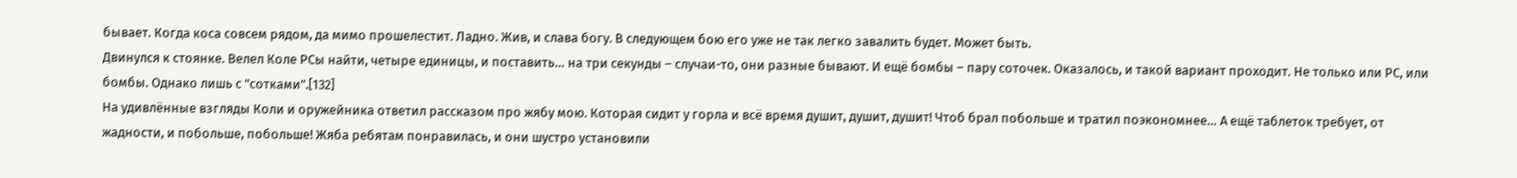бывает. Когда коса совсем рядом, да мимо прошелестит. Ладно. Жив, и слава богу. В следующем бою его уже не так легко завалить будет. Может быть.
Двинулся к стоянке. Велел Коле РСы найти, четыре единицы, и поставить… на три секунды – случаи-то, они разные бывают. И ещё бомбы – пару соточек. Оказалось, и такой вариант проходит. Не только или РС, или бомбы. Однако лишь с "сотками".[132]
На удивлённые взгляды Коли и оружейника ответил рассказом про жябу мою. Которая сидит у горла и всё время душит, душит, душит! Чтоб брал побольше и тратил поэкономнее… А ещё таблеток требует, от жадности, и побольше, побольше! Жяба ребятам понравилась, и они шустро установили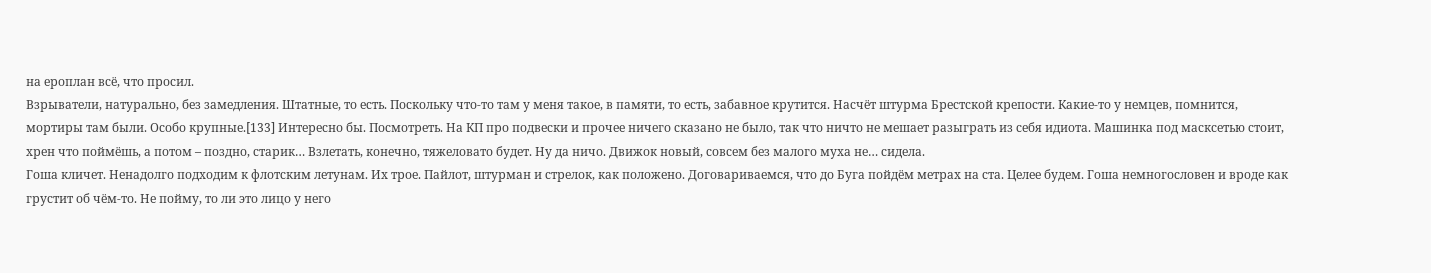на ероплан всё, что просил.
Взрыватели, натурально, без замедления. Штатные, то есть. Поскольку что-то там у меня такое, в памяти, то есть, забавное крутится. Насчёт штурма Брестской крепости. Какие-то у немцев, помнится, мортиры там были. Особо крупные.[133] Интересно бы. Посмотреть. На КП про подвески и прочее ничего сказано не было, так что ничто не мешает разыграть из себя идиота. Машинка под масксетью стоит, хрен что поймёшь, а потом – поздно, старик… Взлетать, конечно, тяжеловато будет. Ну да ничо. Движок новый, совсем без малого муха не… сидела.
Гоша кличет. Ненадолго подходим к флотским летунам. Их трое. Пайлот, штурман и стрелок, как положено. Договариваемся, что до Буга пойдём метрах на ста. Целее будем. Гоша немногословен и вроде как грустит об чём-то. Не пойму, то ли это лицо у него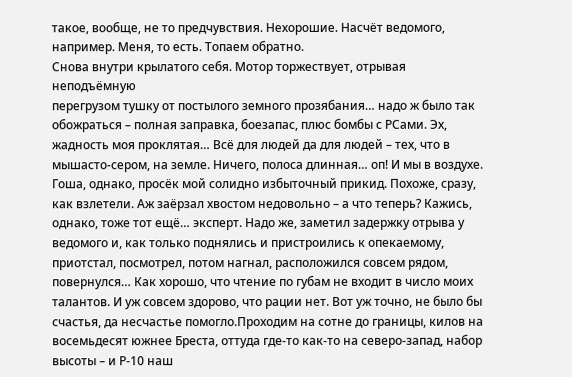такое, вообще, не то предчувствия. Нехорошие. Насчёт ведомого, например. Меня, то есть. Топаем обратно.
Снова внутри крылатого себя. Мотор торжествует, отрывая неподъёмную
перегрузом тушку от постылого земного прозябания… надо ж было так обожраться – полная заправка, боезапас, плюс бомбы с РСами. Эх, жадность моя проклятая… Всё для людей да для людей – тех, что в мышасто-сером, на земле. Ничего, полоса длинная… оп! И мы в воздухе. Гоша, однако, просёк мой солидно избыточный прикид. Похоже, сразу, как взлетели. Аж заёрзал хвостом недовольно – а что теперь? Кажись, однако, тоже тот ещё… эксперт. Надо же, заметил задержку отрыва у ведомого и, как только поднялись и пристроились к опекаемому, приотстал, посмотрел, потом нагнал, расположился совсем рядом, повернулся… Как хорошо, что чтение по губам не входит в число моих талантов. И уж совсем здорово, что рации нет. Вот уж точно, не было бы счастья, да несчастье помогло.Проходим на сотне до границы, килов на восемьдесят южнее Бреста, оттуда где-то как-то на северо-запад, набор высоты – и Р-10 наш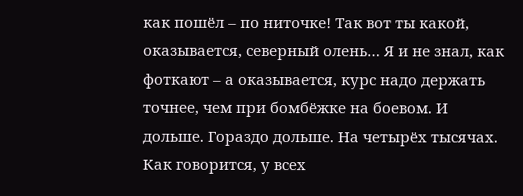как пошёл – по ниточке! Так вот ты какой, оказывается, северный олень… Я и не знал, как фоткают – а оказывается, курс надо держать точнее, чем при бомбёжке на боевом. И дольше. Гораздо дольше. На четырёх тысячах. Как говорится, у всех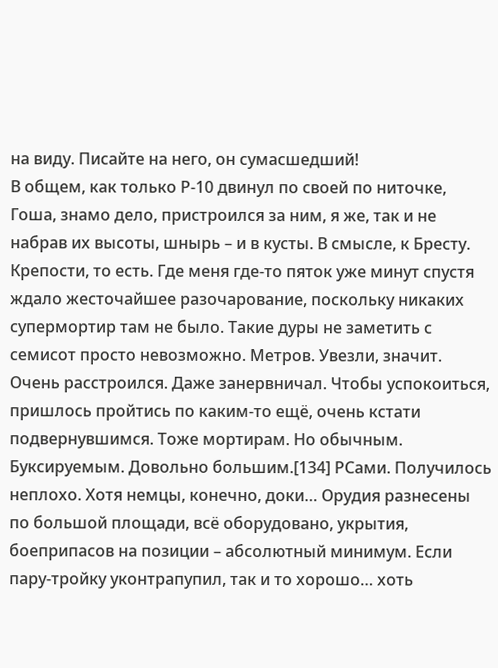на виду. Писайте на него, он сумасшедший!
В общем, как только Р-10 двинул по своей по ниточке, Гоша, знамо дело, пристроился за ним, я же, так и не набрав их высоты, шнырь – и в кусты. В смысле, к Бресту. Крепости, то есть. Где меня где-то пяток уже минут спустя ждало жесточайшее разочарование, поскольку никаких супермортир там не было. Такие дуры не заметить с семисот просто невозможно. Метров. Увезли, значит. Очень расстроился. Даже занервничал. Чтобы успокоиться, пришлось пройтись по каким-то ещё, очень кстати подвернувшимся. Тоже мортирам. Но обычным. Буксируемым. Довольно большим.[134] РСами. Получилось неплохо. Хотя немцы, конечно, доки… Орудия разнесены по большой площади, всё оборудовано, укрытия, боеприпасов на позиции – абсолютный минимум. Если пару-тройку уконтрапупил, так и то хорошо… хоть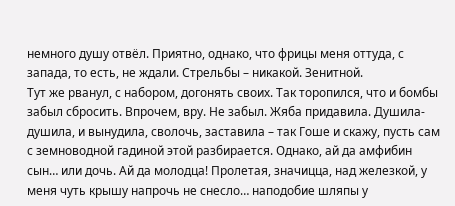немного душу отвёл. Приятно, однако, что фрицы меня оттуда, с запада, то есть, не ждали. Стрельбы – никакой. Зенитной.
Тут же рванул, с набором, догонять своих. Так торопился, что и бомбы забыл сбросить. Впрочем, вру. Не забыл. Жяба придавила. Душила-душила, и вынудила, сволочь, заставила – так Гоше и скажу, пусть сам с земноводной гадиной этой разбирается. Однако, ай да амфибин сын… или дочь. Ай да молодца! Пролетая, значицца, над железкой, у меня чуть крышу напрочь не снесло… наподобие шляпы у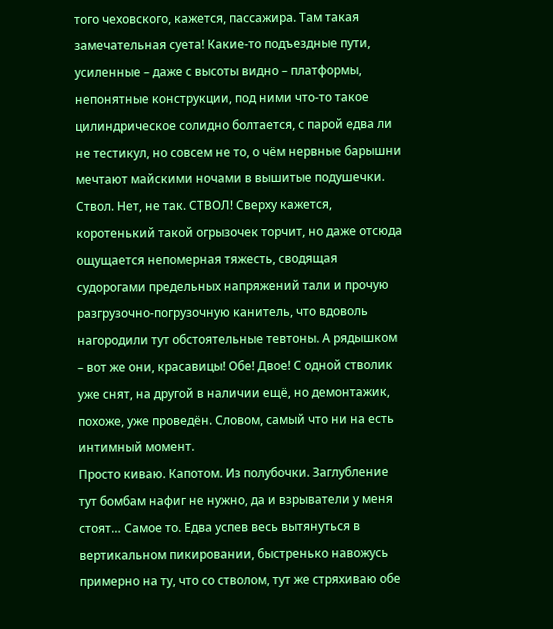того чеховского, кажется, пассажира. Там такая замечательная суета! Какие-то подъездные пути, усиленные – даже с высоты видно – платформы, непонятные конструкции, под ними что-то такое цилиндрическое солидно болтается, с парой едва ли не тестикул, но совсем не то, о чём нервные барышни мечтают майскими ночами в вышитые подушечки. Ствол. Нет, не так. СТВОЛ! Сверху кажется, коротенький такой огрызочек торчит, но даже отсюда ощущается непомерная тяжесть, сводящая судорогами предельных напряжений тали и прочую разгрузочно-погрузочную канитель, что вдоволь нагородили тут обстоятельные тевтоны. А рядышком – вот же они, красавицы! Обе! Двое! С одной стволик уже снят, на другой в наличии ещё, но демонтажик, похоже, уже проведён. Словом, самый что ни на есть интимный момент.
Просто киваю. Капотом. Из полубочки. Заглубление тут бомбам нафиг не нужно, да и взрыватели у меня стоят… Самое то. Едва успев весь вытянуться в вертикальном пикировании, быстренько навожусь примерно на ту, что со стволом, тут же стряхиваю обе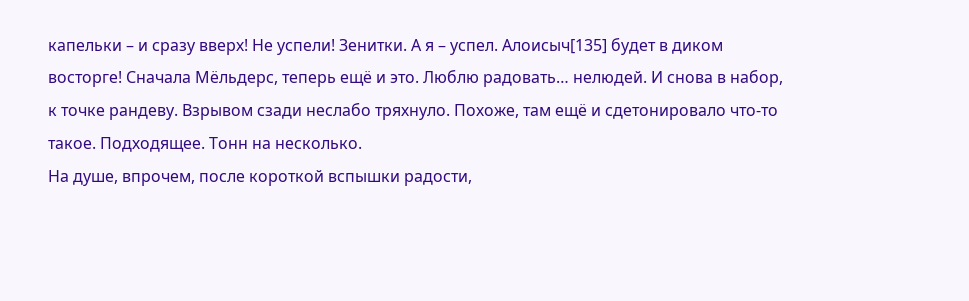капельки – и сразу вверх! Не успели! Зенитки. А я – успел. Алоисыч[135] будет в диком восторге! Сначала Мёльдерс, теперь ещё и это. Люблю радовать… нелюдей. И снова в набор, к точке рандеву. Взрывом сзади неслабо тряхнуло. Похоже, там ещё и сдетонировало что-то такое. Подходящее. Тонн на несколько.
На душе, впрочем, после короткой вспышки радости,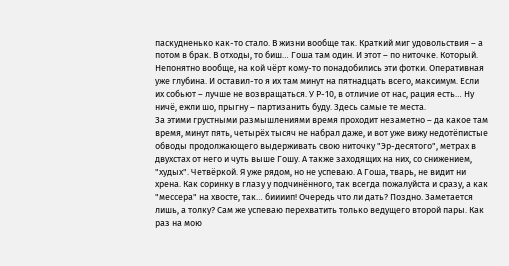паскудненько как-то стало. В жизни вообще так. Краткий миг удовольствия – а потом в брак. В отходы, то биш… Гоша там один. И этот – по ниточке. Который. Непонятно вообще, на кой чёрт кому-то понадобились эти фотки. Оперативная уже глубина. И оставил-то я их там минут на пятнадцать всего, максимум. Если их собьют – лучше не возвращаться. У Р-10, в отличие от нас, рация есть… Ну ничё, ежли шо, прыгну – партизанить буду. Здесь самые те места.
За этими грустными размышлениями время проходит незаметно – да какое там время, минут пять, четырёх тысяч не набрал даже, и вот уже вижу недотёпистые обводы продолжающего выдерживать свою ниточку "Эр-десятого", метрах в двухстах от него и чуть выше Гошу. А также заходящих на них, со снижением, "худых". Четвёркой. Я уже рядом, но не успеваю. А Гоша, тварь, не видит ни хрена. Как соринку в глазу у подчинённого, так всегда пожалуйста и сразу, а как "мессера" на хвосте, так… биииип! Очередь что ли дать? Поздно. Заметается лишь, а толку? Сам же успеваю перехватить только ведущего второй пары. Как раз на мою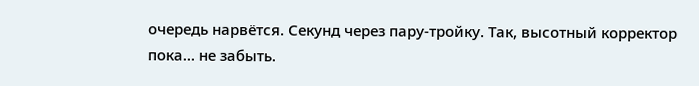очередь нарвётся. Секунд через пару-тройку. Так, высотный корректор пока… не забыть.